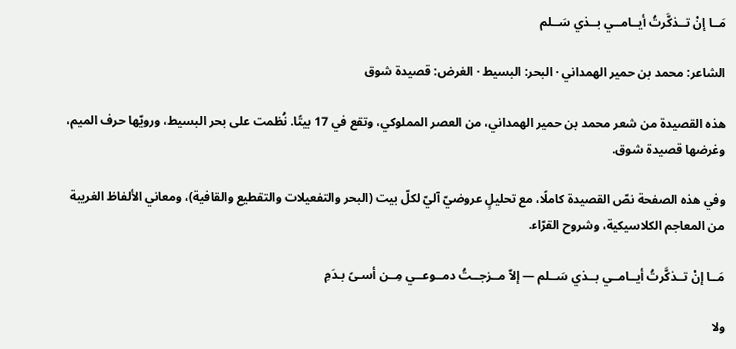مَــا إنْ تــذكَّرتُ أيــامــي بــذي سَــلم

الشاعر: محمد بن حمير الهمداني · البحر: البسيط · الغرض: قصيدة شوق

هذه القصيدة من شعر محمد بن حمير الهمداني، من العصر المملوكي، وتقع في 17 بيتًا. نُظمت على بحر البسيط، ورويّها حرف الميم، وغرضها قصيدة شوق.

وفي هذه الصفحة نصّ القصيدة كاملًا، مع تحليلٍ عروضيّ آليّ لكلّ بيت (البحر والتفعيلات والتقطيع والقافية)، ومعاني الألفاظ الغريبة من المعاجم الكلاسيكية، وشروح القرّاء.

مَــا إنْ تــذكَّرتُ أيــامــي بــذي سَــلم — إلاّ مــزجــتُ دمــوعــي مِــن أسـىً بـدَمِ

ولا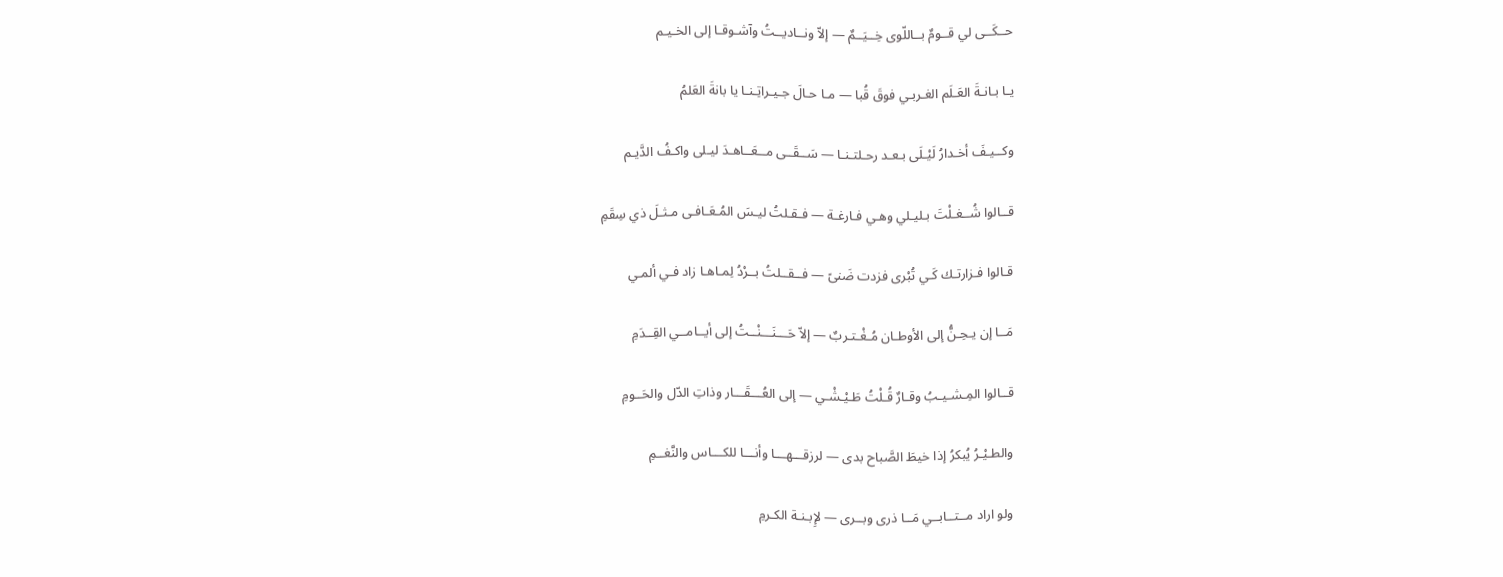حــكَــى لي قــومٌ بــاللّوى خِــيَــمٌ — إلاّ ونــاديــتُ وآشـوقـا إلى الخـيـم

يـا بـانـةَ العَـلَم الغـربـي فوقَ قُبا — مـا حـالَ جـيـراتِـنـا يا بانةَ العَلمُ

وكــيـفَ أخـدارُ لَيْـلَى بـعـد رحـلتـنـا — سَــقَــى مــعَــاهـدَ ليـلى واكـفُ الدَّيـم

قــالوا شُــغـلْتَ بـليـلي وهـي فـارغـة — فـقـلتُ ليـسَ المُـعَـافـى مـثـلَ ذي سِقَمِ

قـالوا فـزارتـك كَـي تُبْرى فزدت ضَنىً — فــقــلتُ بــرْدُ لِمـاهـا زاد فـي ألمـي

مَــا إن يـحِـنُّ إلى الأوطـان مُـغْـتـربٌ — إلاّ حَـــنَـــنْــتُ إلى أيــامــي القِــدَمِ

قــالوا المِـشـيـبُ وقـارٌ قُـلْتُ طَـيْـشْـي — إلى العُـــقَـــار وذاتِ الدّل والحَــومِ

والطـيْـرُ يُبكرُ إذا خيطَ الصَّباح بدى — لرزقـــهـــا وأنـــا للكـــاس والنَّغــمِ

ولو اراد مــتــابــي مَــا ذرى وبــرى — لإِبـنـة الكـرمِ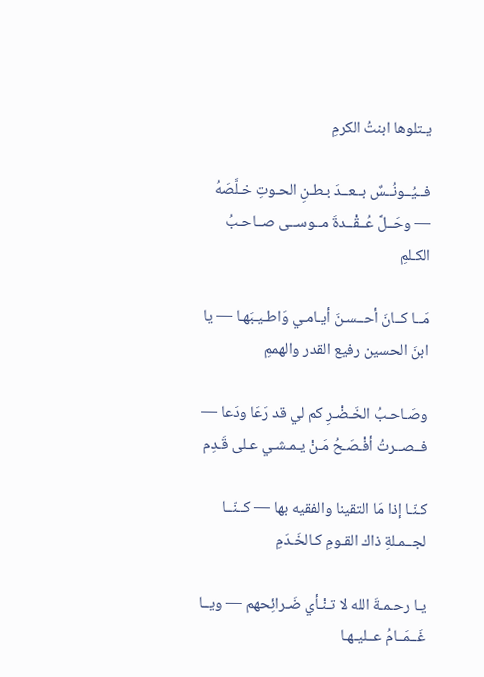يـتلوها ابنتُ الكرمِ

فــيُــونُــسٌ بــعــدَ بـطـنِ الحـوتِ خـلَّصَهُ — وحَــلَّ عُــقْــدةَ مــوســى صــاحـبُ الكـلمِ

مَــا كــانَ أحــسـنَ أيـامـي وَاطـيـبَهـا — يا ابنَ الحسين رفيع القدر والهممِ

وصَـاحـبُ الخَـضْـرِ كم لي قد رَعَا ودَعا — فــصــرتُ أفْـصَـحُ مَـنْ يـمـشـي عـلى قَـدِم

كـنّـا إذا مَا التقينا والفقيه بها — كــنّــا لجــمـلةِ ذاك القـومِ كـالخَـدَمِ

يـا رحـمـةَ الله لا تـنْـأي ضَـرائِحهم — ويــا غَــمَــامُ عــليـهـا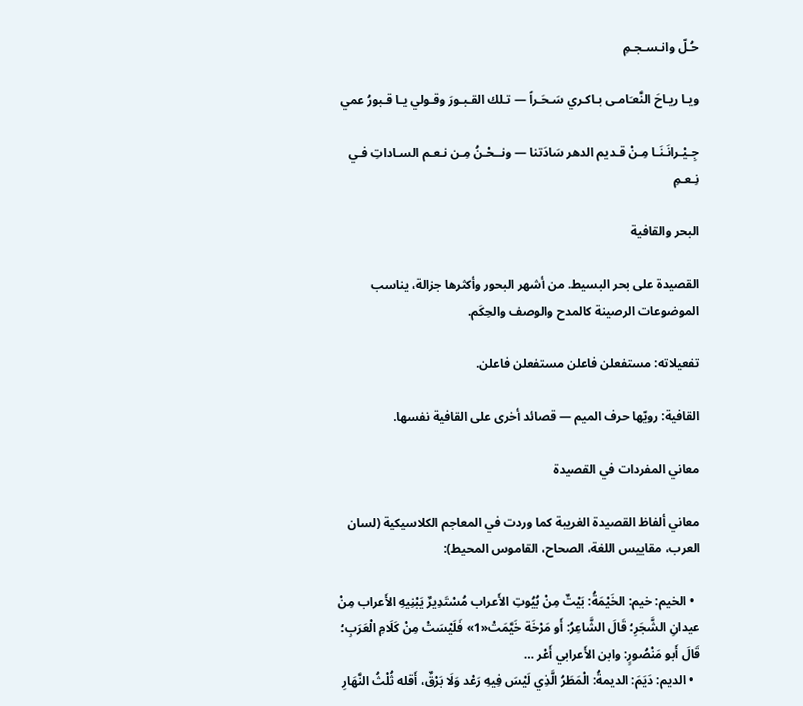حُـلّ وانـسـجـمِ

ويـا ريـاحَ النَّعـَامـى بـاكـري سَـحَـراً — تـلك القـبـورَ وقـولي يـا قـبورُ عمي

جِـيْـرانَـنَـا مِـنْ قـديم الدهر سَادَتنا — ونــحْـنُ مِـن نـعـم السـاداتِ فـي نِـعـمِ

البحر والقافية

القصيدة على بحر البسيط. من أشهر البحور وأكثرها جزالة، يناسب الموضوعات الرصينة كالمدح والوصف والحِكَم.

تفعيلاته: مستفعلن فاعلن مستفعلن فاعلن.

القافية: رويّها حرف الميم — قصائد أخرى على القافية نفسها.

معاني المفردات في القصيدة

معاني ألفاظ القصيدة الغريبة كما وردت في المعاجم الكلاسيكية (لسان العرب، مقاييس اللغة، الصحاح، القاموس المحيط):

  • الخيم: خيم: الخَيْمَةُ: بَيْتٌ مِنْ بُيُوتِ الأَعراب مُسْتَدِيرٌ يَبْنِيهِ الأَعراب مِنْ عيدانِ الشَّجَرِ؛ قَالَ الشَّاعِرُ: أَو مَرْخَة خَيَّمَتْ«1» فَلَيْسَتْ مِنْ كَلَامِ الْعَرَبِ؛ قَالَ أَبو مَنْصُورٍ: وابن الأَعرابي أَعْر …
  • الديم: دَيَمَ: الديمةُ: الْمَطَرُ الَّذِي لَيْسَ فِيهِ رَعْد وَلَا بَرْقٌ، أَقله ثُلْثُ النَّهَارِ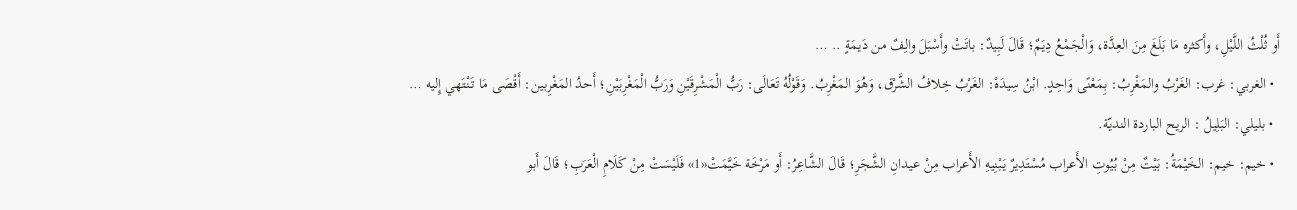أَو ثُلْثُ اللَّيْلِ، وأَكثره مَا بَلَغَ مِنَ العِدَّة، وَالْجَمْعُ دِيَمٌ؛ قَالَ لَبِيدٌ: باتَتْ وأَسْبَلَ والِفٌ من دَيمَةٍ .. …
  • الغربي: غرب: الغَرْبُ والمَغْرِبُ: بِمَعْنًى وَاحِدٍ. ابْنُ سِيدَهْ: الغَرْبُ خِلافُ الشَّرْق، وَهُوَ المَغْرِبُ. وَقَوْلُهُ تَعَالَى: رَبُّ الْمَشْرِقَيْنِ وَرَبُّ الْمَغْرِبَيْنِ؛ أَحدُ المَغْرِبين: أَقْصَى مَا تَنْتَهي إِليه …
  • بليلي: البَلِيلُ : الريح الباردة النديّة.
  • خيم: خيم: الخَيْمَةُ: بَيْتٌ مِنْ بُيُوتِ الأَعراب مُسْتَدِيرٌ يَبْنِيهِ الأَعراب مِنْ عيدانِ الشَّجَرِ؛ قَالَ الشَّاعِرُ: أَو مَرْخَة خَيَّمَتْ«1» فَلَيْسَتْ مِنْ كَلَامِ الْعَرَبِ؛ قَالَ أَبو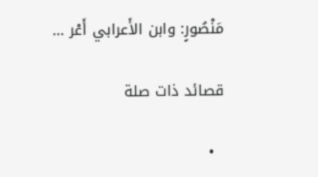مَنْصُورٍ: وابن الأَعرابي أَعْر …

قصائد ذات صلة

  •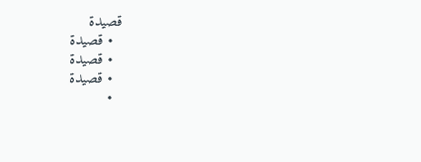قصيدة
  • قصيدة
  • قصيدة
  • قصيدة
  •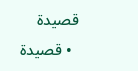قصيدة
  • قصيدة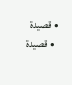• قصيدة
  • قصيدة